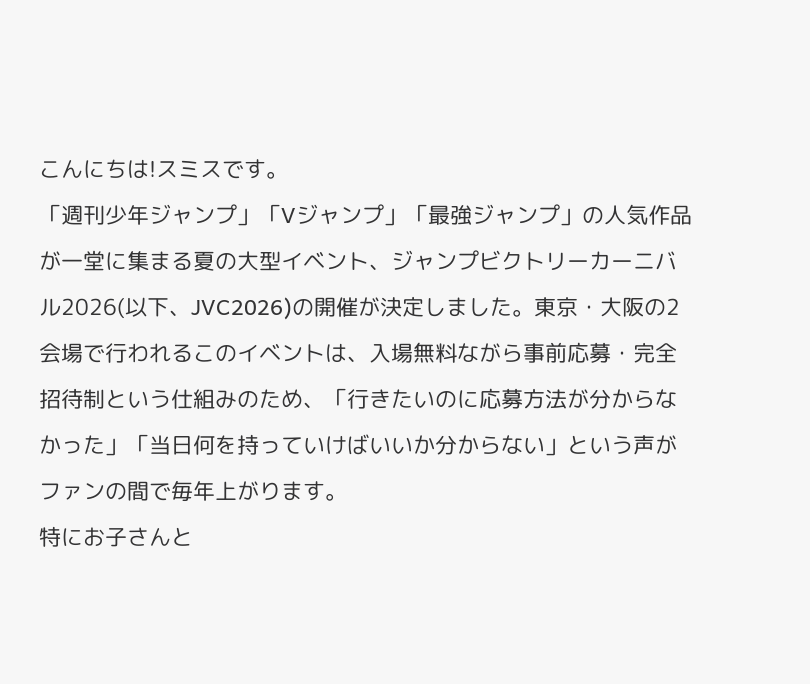こんにちは!スミスです。
「週刊少年ジャンプ」「Vジャンプ」「最強ジャンプ」の人気作品が一堂に集まる夏の大型イベント、ジャンプビクトリーカーニバル2026(以下、JVC2026)の開催が決定しました。東京・大阪の2会場で行われるこのイベントは、入場無料ながら事前応募・完全招待制という仕組みのため、「行きたいのに応募方法が分からなかった」「当日何を持っていけばいいか分からない」という声がファンの間で毎年上がります。
特にお子さんと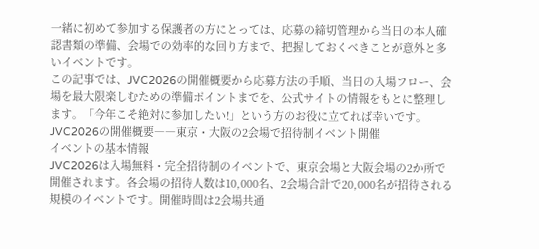一緒に初めて参加する保護者の方にとっては、応募の締切管理から当日の本人確認書類の準備、会場での効率的な回り方まで、把握しておくべきことが意外と多いイベントです。
この記事では、JVC2026の開催概要から応募方法の手順、当日の入場フロー、会場を最大限楽しむための準備ポイントまでを、公式サイトの情報をもとに整理します。「今年こそ絶対に参加したい!」という方のお役に立てれば幸いです。
JVC2026の開催概要――東京・大阪の2会場で招待制イベント開催
イベントの基本情報
JVC2026は入場無料・完全招待制のイベントで、東京会場と大阪会場の2か所で開催されます。各会場の招待人数は10,000名、2会場合計で20,000名が招待される規模のイベントです。開催時間は2会場共通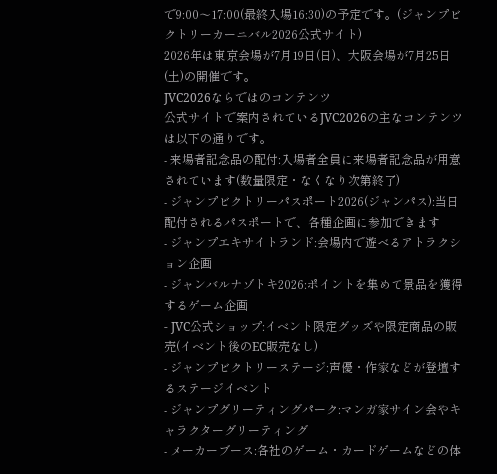で9:00〜17:00(最終入場16:30)の予定です。(ジャンプビクトリーカーニバル2026公式サイト)
2026年は東京会場が7月19日(日)、大阪会場が7月25日(土)の開催です。
JVC2026ならではのコンテンツ
公式サイトで案内されているJVC2026の主なコンテンツは以下の通りです。
- 来場者記念品の配付:入場者全員に来場者記念品が用意されています(数量限定・なくなり次第終了)
- ジャンプビクトリーパスポート2026(ジャンパス):当日配付されるパスポートで、各種企画に参加できます
- ジャンプエキサイトランド:会場内で遊べるアトラクション企画
- ジャンバルナゾトキ2026:ポイントを集めて景品を獲得するゲーム企画
- JVC公式ショップ:イベント限定グッズや限定商品の販売(イベント後のEC販売なし)
- ジャンプビクトリーステージ:声優・作家などが登壇するステージイベント
- ジャンプグリーティングパーク:マンガ家サイン会やキャラクターグリーティング
- メーカーブース:各社のゲーム・カードゲームなどの体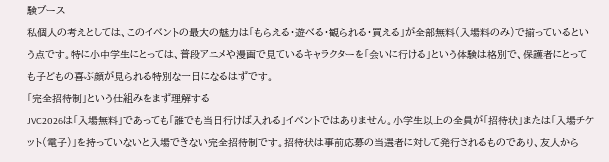験ブース
私個人の考えとしては、このイベントの最大の魅力は「もらえる・遊べる・観られる・買える」が全部無料(入場料のみ)で揃っているという点です。特に小中学生にとっては、普段アニメや漫画で見ているキャラクターを「会いに行ける」という体験は格別で、保護者にとっても子どもの喜ぶ顔が見られる特別な一日になるはずです。
「完全招待制」という仕組みをまず理解する
JVC2026は「入場無料」であっても「誰でも当日行けば入れる」イベントではありません。小学生以上の全員が「招待状」または「入場チケット(電子)」を持っていないと入場できない完全招待制です。招待状は事前応募の当選者に対して発行されるものであり、友人から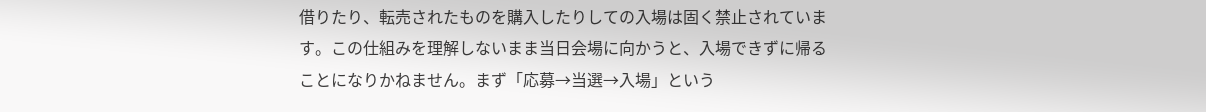借りたり、転売されたものを購入したりしての入場は固く禁止されています。この仕組みを理解しないまま当日会場に向かうと、入場できずに帰ることになりかねません。まず「応募→当選→入場」という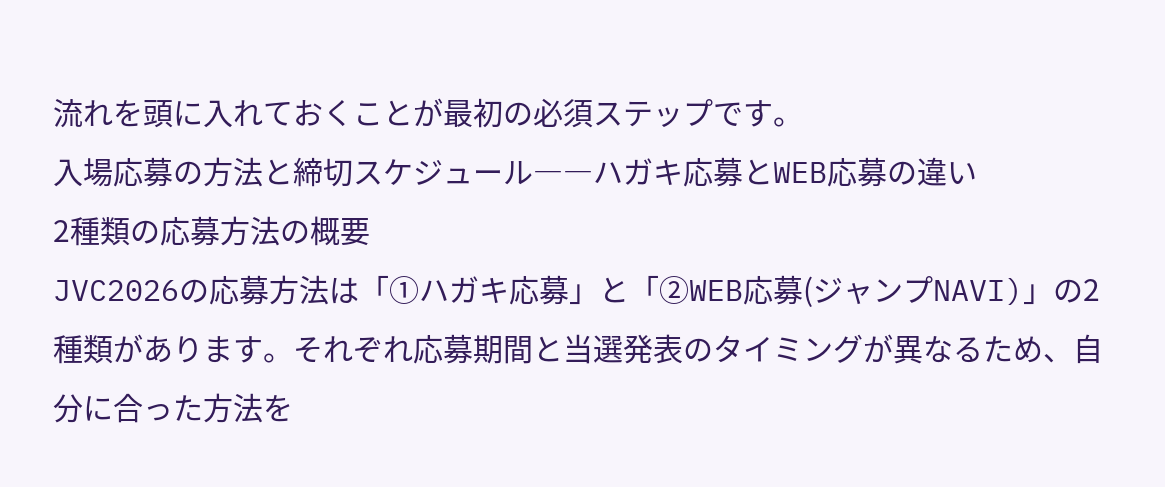流れを頭に入れておくことが最初の必須ステップです。
入場応募の方法と締切スケジュール――ハガキ応募とWEB応募の違い
2種類の応募方法の概要
JVC2026の応募方法は「①ハガキ応募」と「②WEB応募(ジャンプNAVI)」の2種類があります。それぞれ応募期間と当選発表のタイミングが異なるため、自分に合った方法を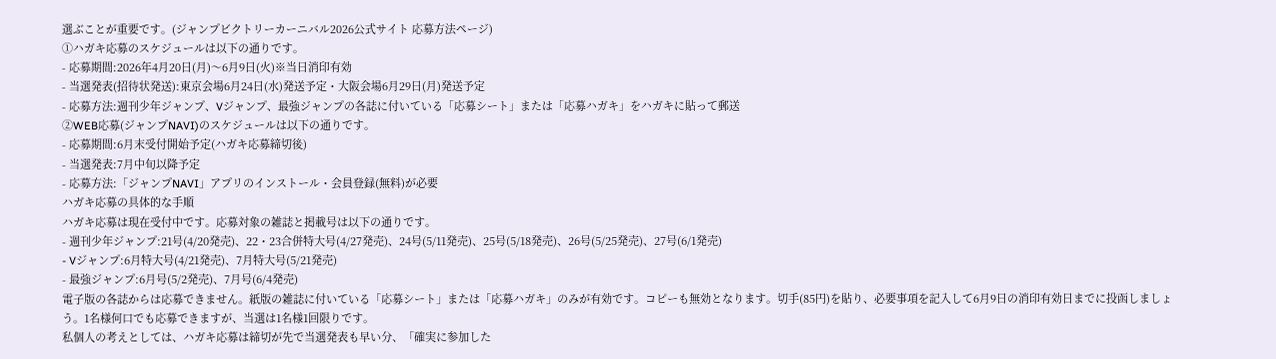選ぶことが重要です。(ジャンプビクトリーカーニバル2026公式サイト 応募方法ページ)
①ハガキ応募のスケジュールは以下の通りです。
- 応募期間:2026年4月20日(月)〜6月9日(火)※当日消印有効
- 当選発表(招待状発送):東京会場6月24日(水)発送予定・大阪会場6月29日(月)発送予定
- 応募方法:週刊少年ジャンプ、Vジャンプ、最強ジャンプの各誌に付いている「応募シート」または「応募ハガキ」をハガキに貼って郵送
②WEB応募(ジャンプNAVI)のスケジュールは以下の通りです。
- 応募期間:6月末受付開始予定(ハガキ応募締切後)
- 当選発表:7月中旬以降予定
- 応募方法:「ジャンプNAVI」アプリのインストール・会員登録(無料)が必要
ハガキ応募の具体的な手順
ハガキ応募は現在受付中です。応募対象の雑誌と掲載号は以下の通りです。
- 週刊少年ジャンプ:21号(4/20発売)、22・23合併特大号(4/27発売)、24号(5/11発売)、25号(5/18発売)、26号(5/25発売)、27号(6/1発売)
- Vジャンプ:6月特大号(4/21発売)、7月特大号(5/21発売)
- 最強ジャンプ:6月号(5/2発売)、7月号(6/4発売)
電子版の各誌からは応募できません。紙版の雑誌に付いている「応募シート」または「応募ハガキ」のみが有効です。コピーも無効となります。切手(85円)を貼り、必要事項を記入して6月9日の消印有効日までに投函しましょう。1名様何口でも応募できますが、当選は1名様1回限りです。
私個人の考えとしては、ハガキ応募は締切が先で当選発表も早い分、「確実に参加した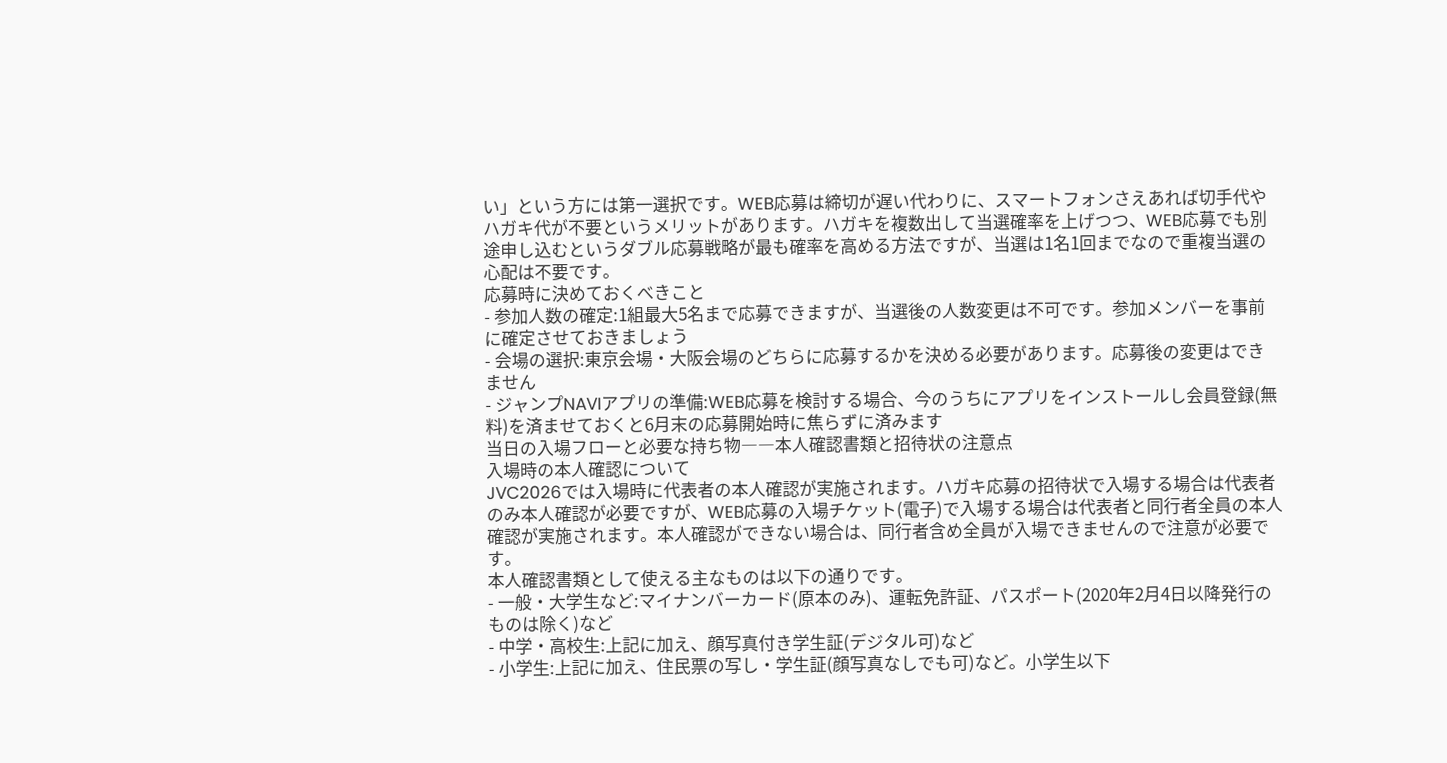い」という方には第一選択です。WEB応募は締切が遅い代わりに、スマートフォンさえあれば切手代やハガキ代が不要というメリットがあります。ハガキを複数出して当選確率を上げつつ、WEB応募でも別途申し込むというダブル応募戦略が最も確率を高める方法ですが、当選は1名1回までなので重複当選の心配は不要です。
応募時に決めておくべきこと
- 参加人数の確定:1組最大5名まで応募できますが、当選後の人数変更は不可です。参加メンバーを事前に確定させておきましょう
- 会場の選択:東京会場・大阪会場のどちらに応募するかを決める必要があります。応募後の変更はできません
- ジャンプNAVIアプリの準備:WEB応募を検討する場合、今のうちにアプリをインストールし会員登録(無料)を済ませておくと6月末の応募開始時に焦らずに済みます
当日の入場フローと必要な持ち物――本人確認書類と招待状の注意点
入場時の本人確認について
JVC2026では入場時に代表者の本人確認が実施されます。ハガキ応募の招待状で入場する場合は代表者のみ本人確認が必要ですが、WEB応募の入場チケット(電子)で入場する場合は代表者と同行者全員の本人確認が実施されます。本人確認ができない場合は、同行者含め全員が入場できませんので注意が必要です。
本人確認書類として使える主なものは以下の通りです。
- 一般・大学生など:マイナンバーカード(原本のみ)、運転免許証、パスポート(2020年2月4日以降発行のものは除く)など
- 中学・高校生:上記に加え、顔写真付き学生証(デジタル可)など
- 小学生:上記に加え、住民票の写し・学生証(顔写真なしでも可)など。小学生以下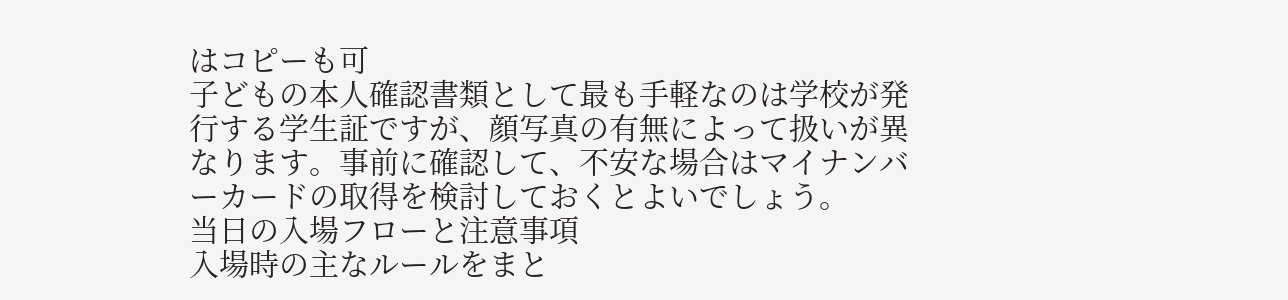はコピーも可
子どもの本人確認書類として最も手軽なのは学校が発行する学生証ですが、顔写真の有無によって扱いが異なります。事前に確認して、不安な場合はマイナンバーカードの取得を検討しておくとよいでしょう。
当日の入場フローと注意事項
入場時の主なルールをまと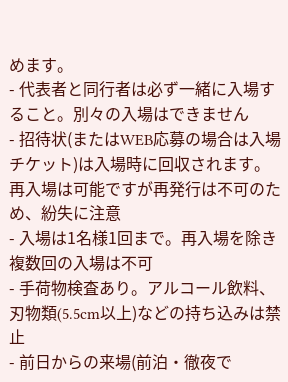めます。
- 代表者と同行者は必ず一緒に入場すること。別々の入場はできません
- 招待状(またはWEB応募の場合は入場チケット)は入場時に回収されます。再入場は可能ですが再発行は不可のため、紛失に注意
- 入場は1名様1回まで。再入場を除き複数回の入場は不可
- 手荷物検査あり。アルコール飲料、刃物類(5.5cm以上)などの持ち込みは禁止
- 前日からの来場(前泊・徹夜で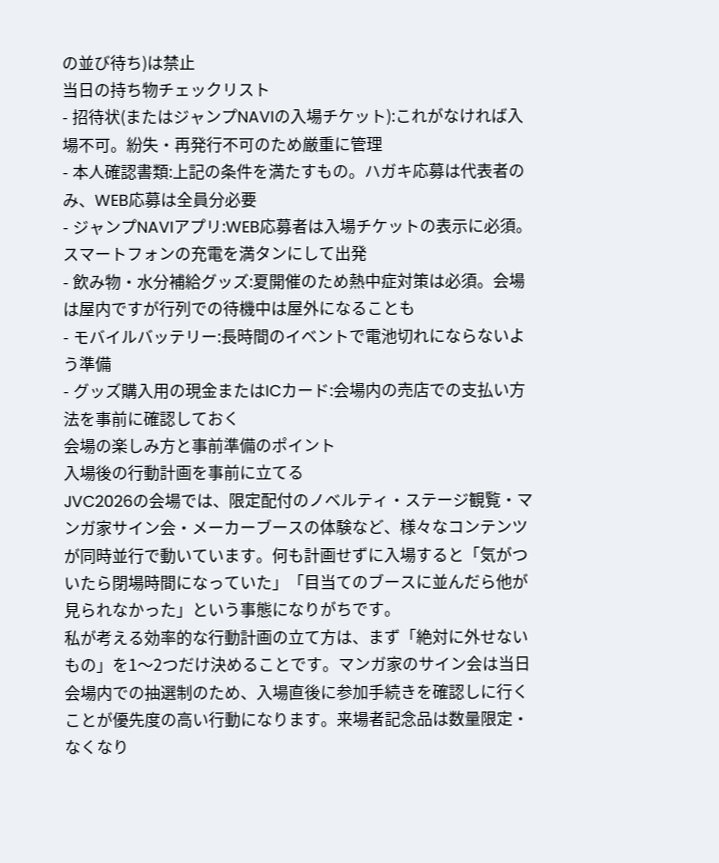の並び待ち)は禁止
当日の持ち物チェックリスト
- 招待状(またはジャンプNAVIの入場チケット):これがなければ入場不可。紛失・再発行不可のため厳重に管理
- 本人確認書類:上記の条件を満たすもの。ハガキ応募は代表者のみ、WEB応募は全員分必要
- ジャンプNAVIアプリ:WEB応募者は入場チケットの表示に必須。スマートフォンの充電を満タンにして出発
- 飲み物・水分補給グッズ:夏開催のため熱中症対策は必須。会場は屋内ですが行列での待機中は屋外になることも
- モバイルバッテリー:長時間のイベントで電池切れにならないよう準備
- グッズ購入用の現金またはICカード:会場内の売店での支払い方法を事前に確認しておく
会場の楽しみ方と事前準備のポイント
入場後の行動計画を事前に立てる
JVC2026の会場では、限定配付のノベルティ・ステージ観覧・マンガ家サイン会・メーカーブースの体験など、様々なコンテンツが同時並行で動いています。何も計画せずに入場すると「気がついたら閉場時間になっていた」「目当てのブースに並んだら他が見られなかった」という事態になりがちです。
私が考える効率的な行動計画の立て方は、まず「絶対に外せないもの」を1〜2つだけ決めることです。マンガ家のサイン会は当日会場内での抽選制のため、入場直後に参加手続きを確認しに行くことが優先度の高い行動になります。来場者記念品は数量限定・なくなり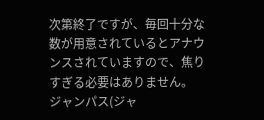次第終了ですが、毎回十分な数が用意されているとアナウンスされていますので、焦りすぎる必要はありません。
ジャンパス(ジャ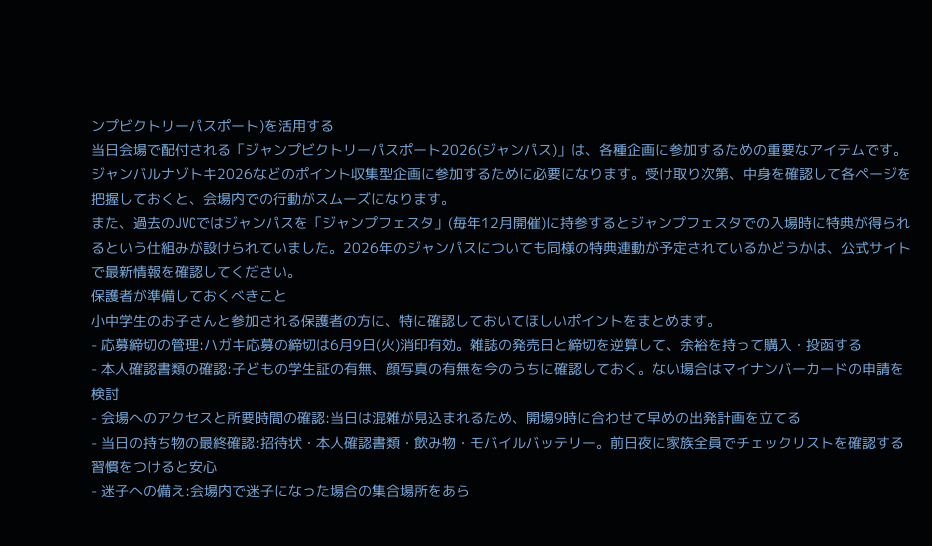ンプビクトリーパスポート)を活用する
当日会場で配付される「ジャンプビクトリーパスポート2026(ジャンパス)」は、各種企画に参加するための重要なアイテムです。ジャンバルナゾトキ2026などのポイント収集型企画に参加するために必要になります。受け取り次第、中身を確認して各ページを把握しておくと、会場内での行動がスムーズになります。
また、過去のJVCではジャンパスを「ジャンプフェスタ」(毎年12月開催)に持参するとジャンプフェスタでの入場時に特典が得られるという仕組みが設けられていました。2026年のジャンパスについても同様の特典連動が予定されているかどうかは、公式サイトで最新情報を確認してください。
保護者が準備しておくべきこと
小中学生のお子さんと参加される保護者の方に、特に確認しておいてほしいポイントをまとめます。
- 応募締切の管理:ハガキ応募の締切は6月9日(火)消印有効。雑誌の発売日と締切を逆算して、余裕を持って購入・投函する
- 本人確認書類の確認:子どもの学生証の有無、顔写真の有無を今のうちに確認しておく。ない場合はマイナンバーカードの申請を検討
- 会場へのアクセスと所要時間の確認:当日は混雑が見込まれるため、開場9時に合わせて早めの出発計画を立てる
- 当日の持ち物の最終確認:招待状・本人確認書類・飲み物・モバイルバッテリー。前日夜に家族全員でチェックリストを確認する習慣をつけると安心
- 迷子への備え:会場内で迷子になった場合の集合場所をあら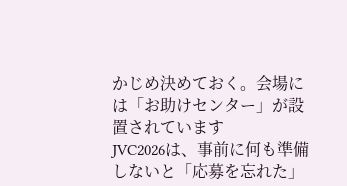かじめ決めておく。会場には「お助けセンター」が設置されています
JVC2026は、事前に何も準備しないと「応募を忘れた」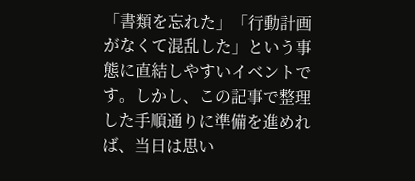「書類を忘れた」「行動計画がなくて混乱した」という事態に直結しやすいイベントです。しかし、この記事で整理した手順通りに準備を進めれば、当日は思い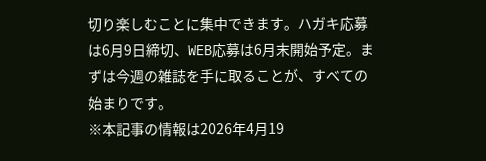切り楽しむことに集中できます。ハガキ応募は6月9日締切、WEB応募は6月末開始予定。まずは今週の雑誌を手に取ることが、すべての始まりです。
※本記事の情報は2026年4月19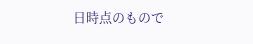日時点のもので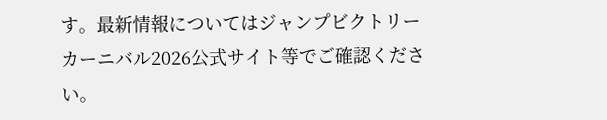す。最新情報についてはジャンプビクトリーカーニバル2026公式サイト等でご確認ください。